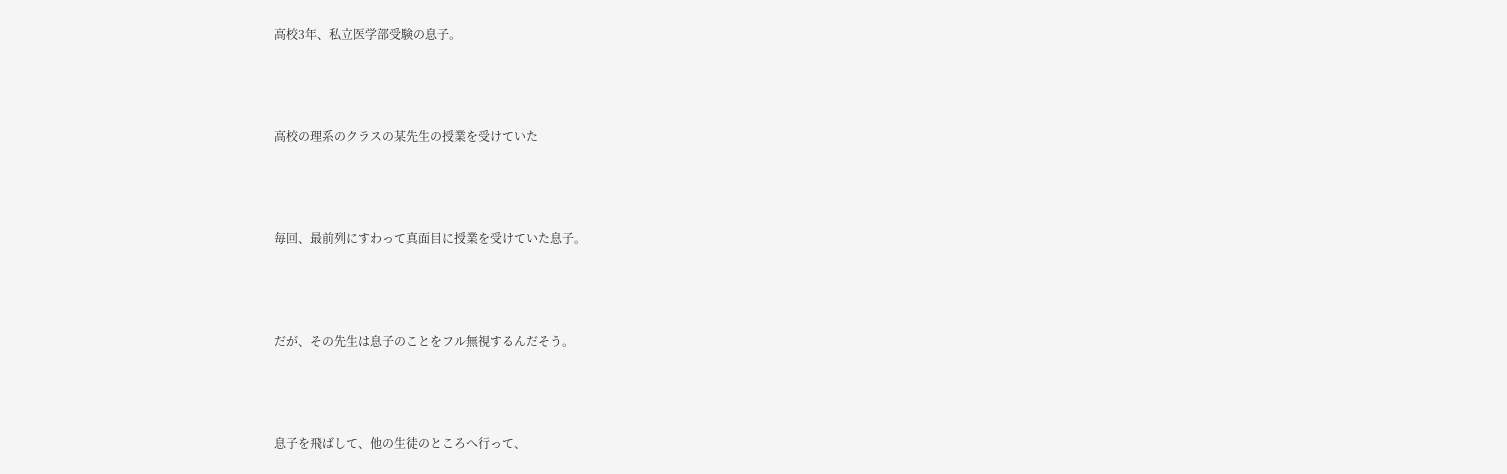高校3年、私立医学部受験の息子。



高校の理系のクラスの某先生の授業を受けていた



毎回、最前列にすわって真面目に授業を受けていた息子。



だが、その先生は息子のことをフル無視するんだそう。



息子を飛ばして、他の生徒のところへ行って、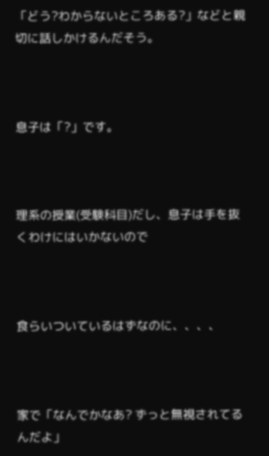「どう?わからないところある?」などと親切に話しかけるんだそう。



息子は「?」です。



理系の授業(受験科目)だし、息子は手を抜くわけにはいかないので



食らいついているはずなのに、、、、



家で「なんでかなあ? ずっと無視されてるんだよ」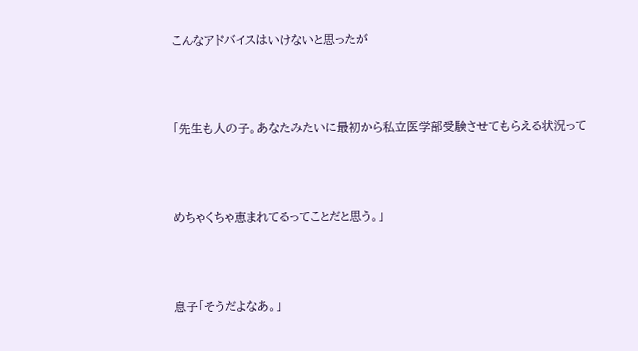こんなアドバイスはいけないと思ったが



「先生も人の子。あなたみたいに最初から私立医学部受験させてもらえる状況って



めちゃくちゃ恵まれてるってことだと思う。」



息子「そうだよなあ。」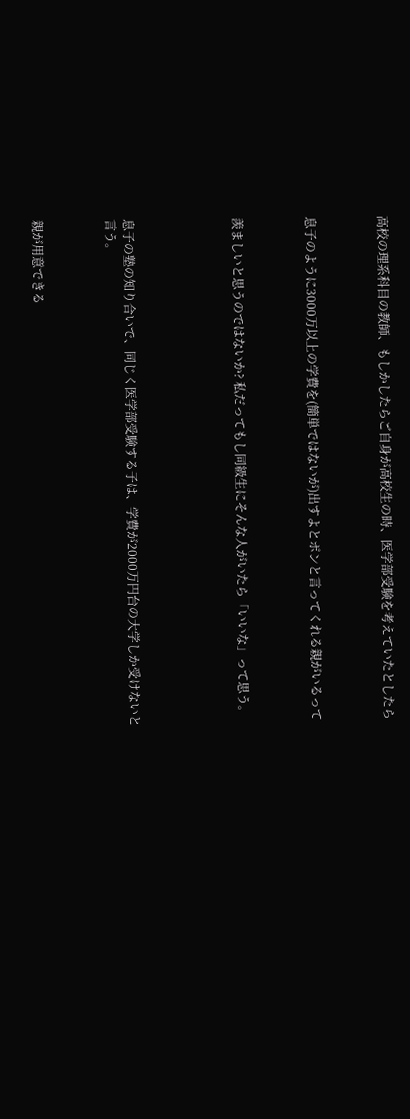高校の理系科目の教師、もしかしたらご自身が高校生の時、医学部受験を考えていたとしたら



息子のように3000万以上の学費を(簡単ではないが)出すよとポンと言ってくれる親がいるって



羨ましいと思うのではないか? 私だってもし同級生にそんな人がいたら「いいな」って思う。





息子の塾の知り合いで、同じく医学部受験する子は、学費が2000万円台の大学しか受けないと言う。



親が用意できる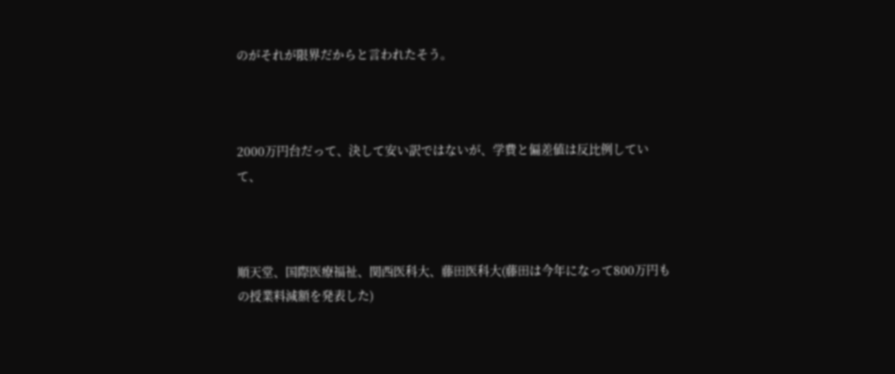のがそれが限界だからと言われたそう。



2000万円台だって、決して安い訳ではないが、学費と偏差値は反比例していて、



順天堂、国際医療福祉、関西医科大、藤田医科大(藤田は今年になって800万円もの授業料減額を発表した)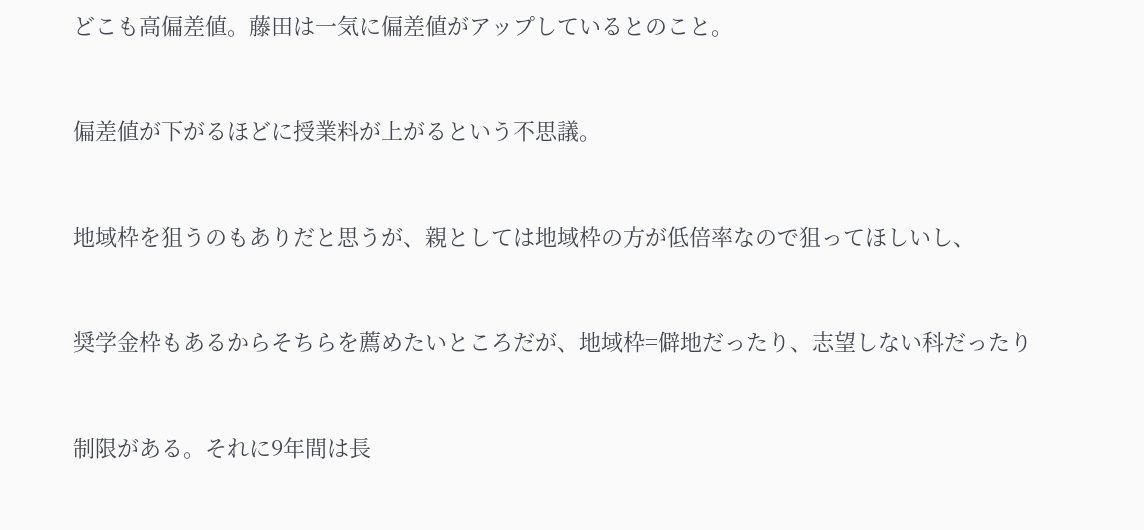どこも高偏差値。藤田は一気に偏差値がアップしているとのこと。



偏差値が下がるほどに授業料が上がるという不思議。



地域枠を狙うのもありだと思うが、親としては地域枠の方が低倍率なので狙ってほしいし、



奨学金枠もあるからそちらを薦めたいところだが、地域枠=僻地だったり、志望しない科だったり



制限がある。それに9年間は長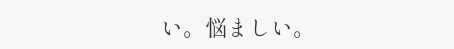い。悩ましい。